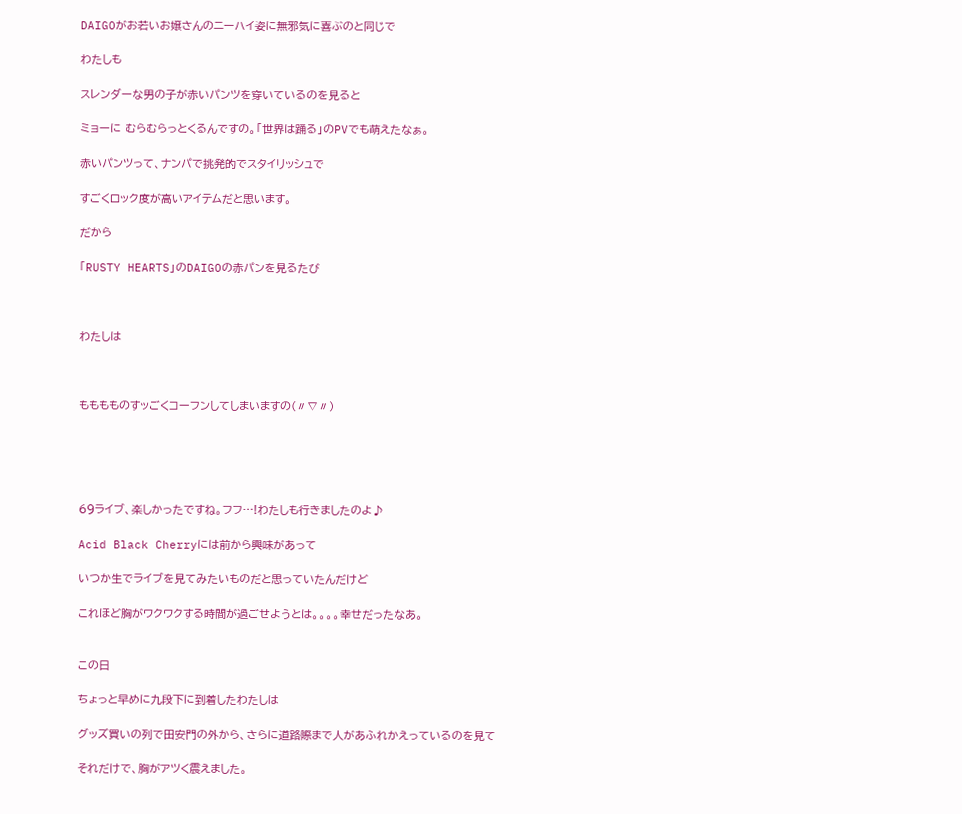DAIGOがお若いお嬢さんのニーハイ姿に無邪気に喜ぶのと同じで

わたしも

スレンダーな男の子が赤いパンツを穿いているのを見ると

ミョーに むらむらっとくるんですの。「世界は踊る」のPVでも萌えたなぁ。

赤いパンツって、ナンパで挑発的でスタイリッシュで

すごくロック度が高いアイテムだと思います。

だから

「RUSTY HEARTS」のDAIGOの赤パンを見るたび



わたしは



もももものすッごくコーフンしてしまいますの(〃∇〃)





69ライブ、楽しかったですね。フフ…!わたしも行きましたのよ♪

Acid Black Cherryには前から興味があって

いつか生でライブを見てみたいものだと思っていたんだけど

これほど胸がワクワクする時間が過ごせようとは。。。。幸せだったなあ。


この日

ちょっと早めに九段下に到着したわたしは

グッズ買いの列で田安門の外から、さらに道路際まで人があふれかえっているのを見て

それだけで、胸がアツく震えました。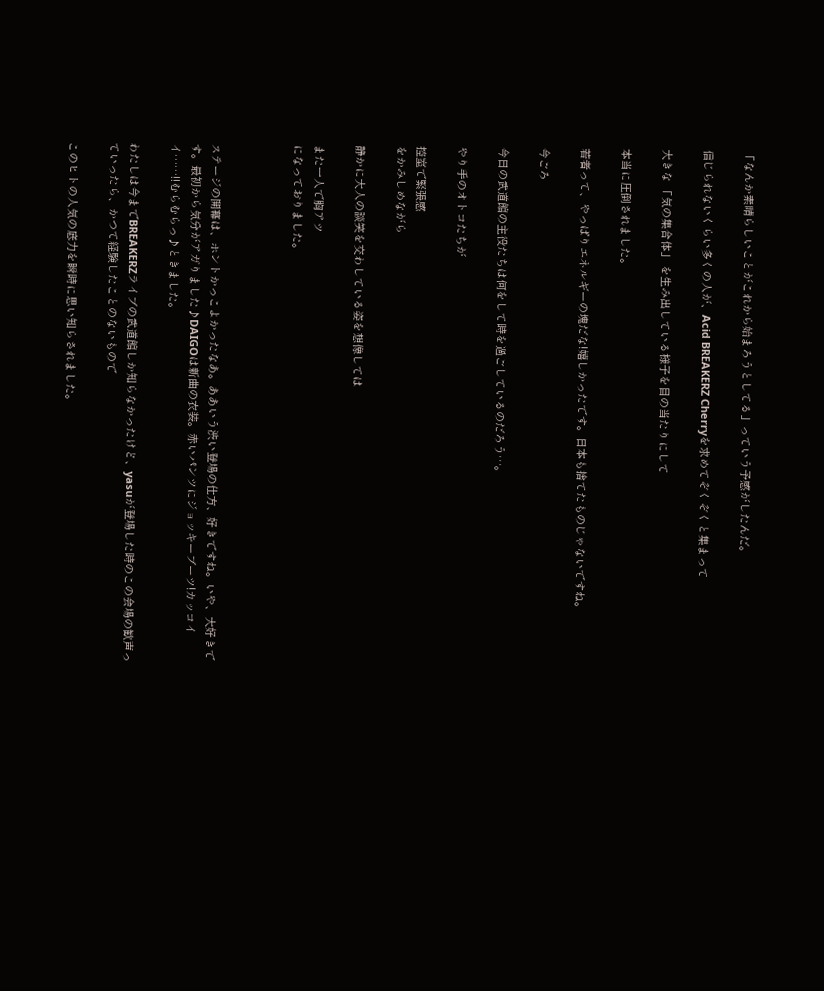「なんか素晴らしいことがこれから始まろうとしてる」っていう予感がしたんだ。

信じられないくらい多くの人が、Acid BREAKERZ Cherryを求めてぞくぞくと集まって

大きな 「気の集合体」 を生み出している様子を目の当たりにして

本当に圧倒されました。

若者って、やっぱりエネルギーの塊だな!嬉しかったです。日本も捨てたものじゃないですね。

今ごろ

今日の武道館の主役たちは何をして時を過ごしているのだろう…。

やり手のオトコたちが

控室で緊張感
をかみしめながら

静かに大人の談笑を交わしている姿を想像しては

また一人で胸アツ
になっておりました。



ステージの開幕は、ホントかっこよかったなあ。ああいう渋い登場の仕方、好きですね。いや、大好きです。最初から気分がアガりました♪DAIGOは新曲の衣装。赤いパンツにジョッキーブーツ!カッコイイ……!!むらむらっ♪ときました。

わたしは今までBREAKERZライブの武道館しか知らなかったけど、yasuが登場した時のこの会場の歓声っていったら、かつて経験したことのないもので

このヒトの人気の底力を瞬時に思い知らされました。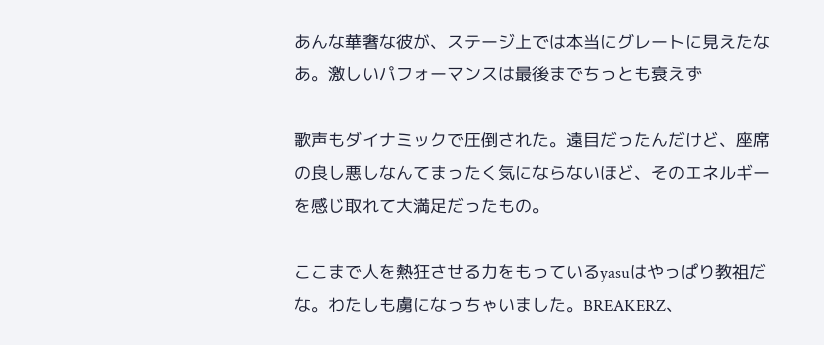あんな華奢な彼が、ステージ上では本当にグレートに見えたなあ。激しいパフォーマンスは最後までちっとも衰えず

歌声もダイナミックで圧倒された。遠目だったんだけど、座席の良し悪しなんてまったく気にならないほど、そのエネルギーを感じ取れて大満足だったもの。

ここまで人を熱狂させる力をもっているyasuはやっぱり教祖だな。わたしも虜になっちゃいました。BREAKERZ、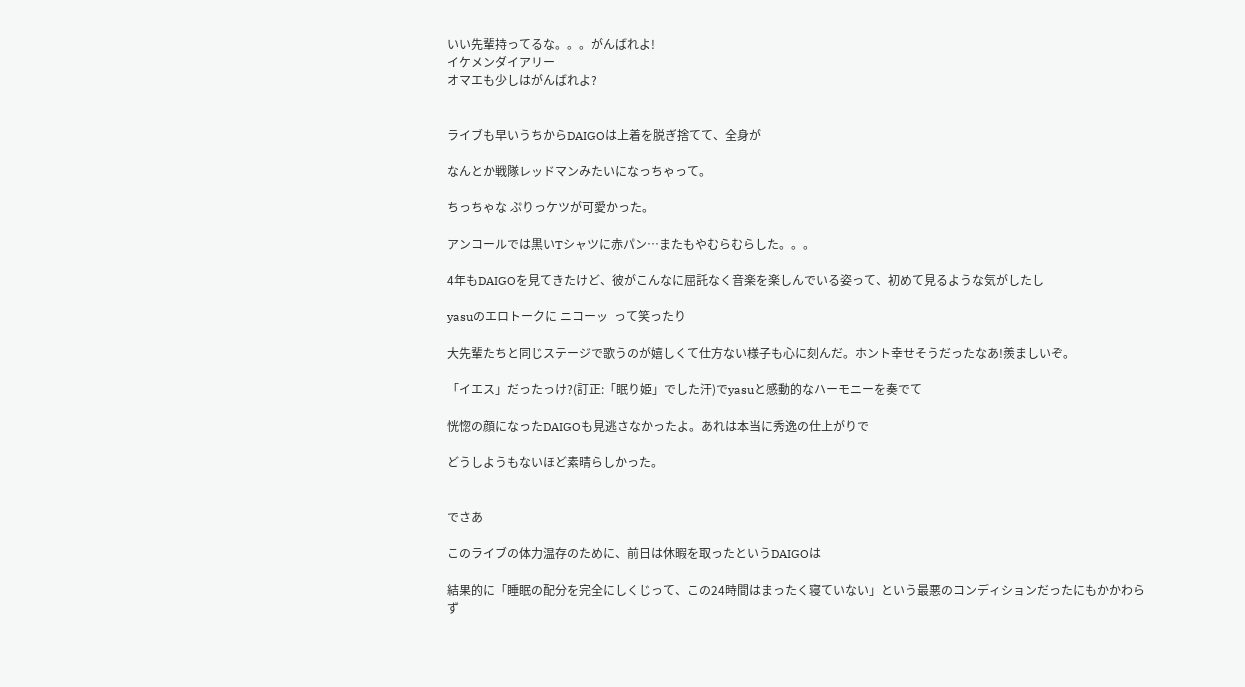いい先輩持ってるな。。。がんばれよ!
イケメンダイアリー
オマエも少しはがんばれよ?


ライブも早いうちからDAIGOは上着を脱ぎ捨てて、全身が

なんとか戦隊レッドマンみたいになっちゃって。

ちっちゃな ぷりっケツが可愛かった。

アンコールでは黒いTシャツに赤パン…またもやむらむらした。。。

4年もDAIGOを見てきたけど、彼がこんなに屈託なく音楽を楽しんでいる姿って、初めて見るような気がしたし

yasuのエロトークに ニコーッ  って笑ったり

大先輩たちと同じステージで歌うのが嬉しくて仕方ない様子も心に刻んだ。ホント幸せそうだったなあ!羨ましいぞ。

「イエス」だったっけ?(訂正:「眠り姫」でした汗)でyasuと感動的なハーモニーを奏でて

恍惚の顔になったDAIGOも見逃さなかったよ。あれは本当に秀逸の仕上がりで

どうしようもないほど素晴らしかった。


でさあ

このライブの体力温存のために、前日は休暇を取ったというDAIGOは

結果的に「睡眠の配分を完全にしくじって、この24時間はまったく寝ていない」という最悪のコンディションだったにもかかわらず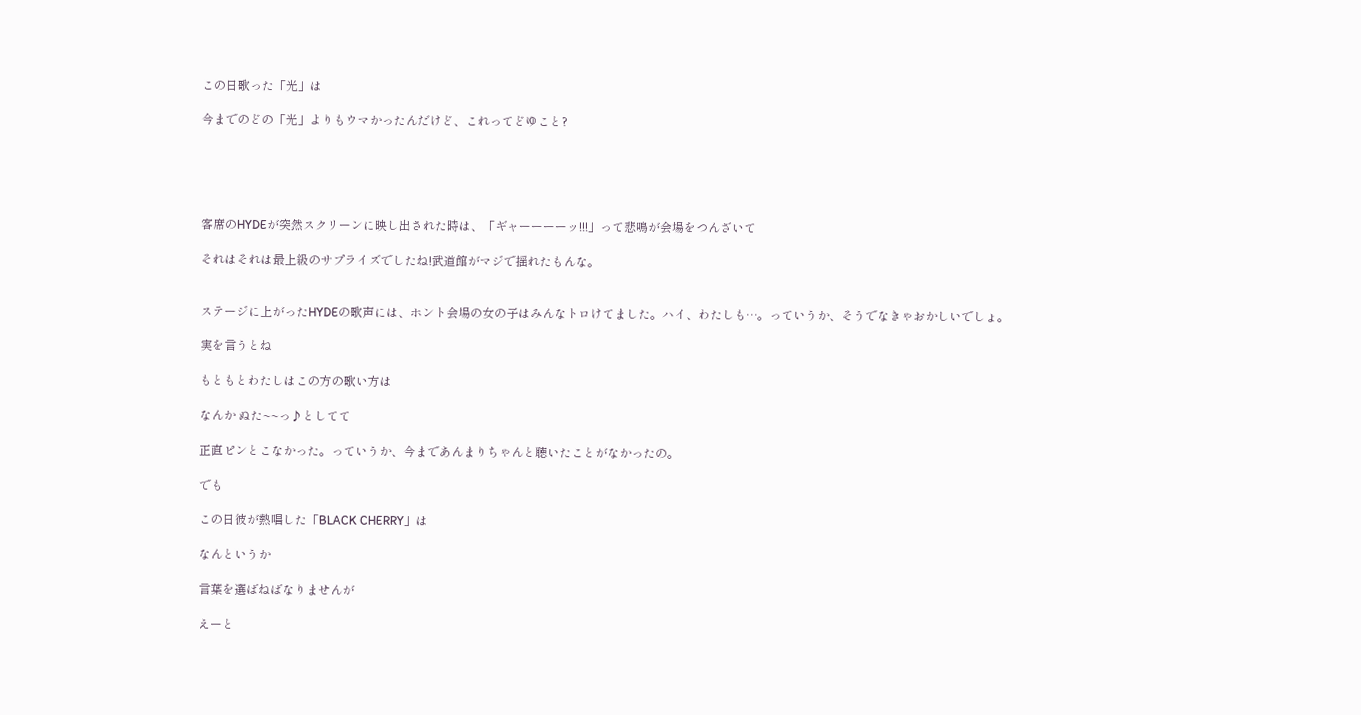この日歌った「光」は

今までのどの「光」よりもウマかったんだけど、これってどゆこと?





客席のHYDEが突然スクリーンに映し出された時は、「ギャーーーーッ!!!」って悲鳴が会場をつんざいて

それはそれは最上級のサプライズでしたね!武道館がマジで揺れたもんな。


ステージに上がったHYDEの歌声には、ホント会場の女の子はみんなトロけてました。ハイ、わたしも…。っていうか、そうでなきゃおかしいでしょ。

実を言うとね

もともとわたしはこの方の歌い方は

なんか ぬた~~っ♪としてて

正直ピンとこなかった。っていうか、今まであんまりちゃんと聴いたことがなかったの。

でも

この日彼が熱唱した「BLACK CHERRY」は

なんというか

言葉を選ばねばなりませんが

えーと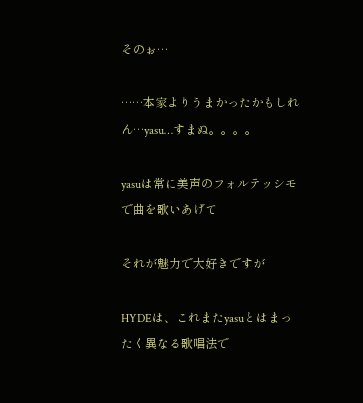そのぉ…

……本家よりうまかったかもしれん…yasu…すまぬ。。。。

yasuは常に美声のフォルテッシモで曲を歌いあげて

それが魅力で大好きですが

HYDEは、これまたyasuとはまったく異なる歌唱法で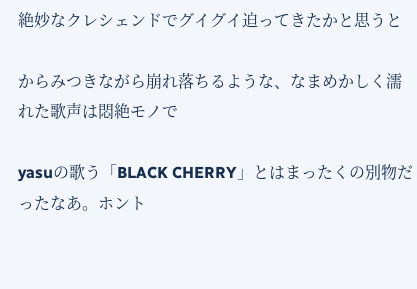絶妙なクレシェンドでグイグイ迫ってきたかと思うと

からみつきながら崩れ落ちるような、なまめかしく濡れた歌声は悶絶モノで

yasuの歌う「BLACK CHERRY」とはまったくの別物だったなあ。ホント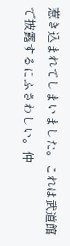惹き込まれてしまいました。これは武道館で披露するにふさわしい。仲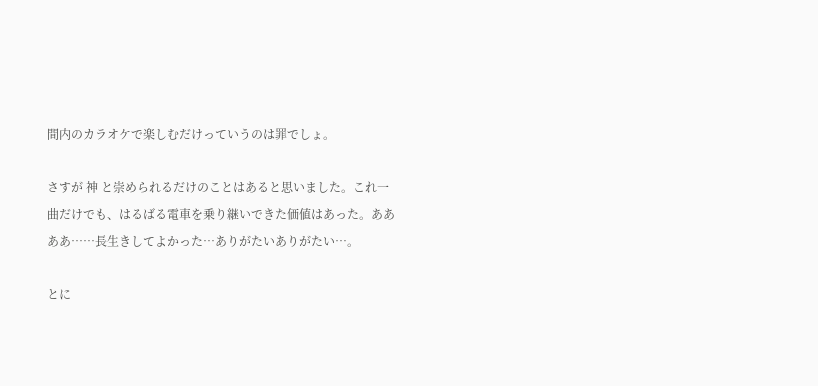間内のカラオケで楽しむだけっていうのは罪でしょ。

さすが 神 と崇められるだけのことはあると思いました。これ一曲だけでも、はるばる電車を乗り継いできた価値はあった。ああああ……長生きしてよかった…ありがたいありがたい…。

とに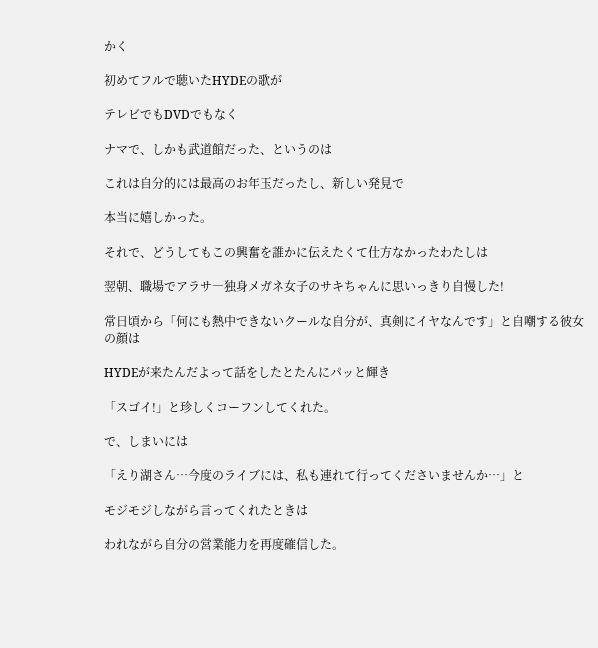かく

初めてフルで聴いたHYDEの歌が

テレビでもDVDでもなく

ナマで、しかも武道館だった、というのは

これは自分的には最高のお年玉だったし、新しい発見で

本当に嬉しかった。

それで、どうしてもこの興奮を誰かに伝えたくて仕方なかったわたしは

翌朝、職場でアラサ―独身メガネ女子のサキちゃんに思いっきり自慢した!

常日頃から「何にも熱中できないクールな自分が、真剣にイヤなんです」と自嘲する彼女の顔は

HYDEが来たんだよって話をしたとたんにパッと輝き

「スゴイ!」と珍しくコーフンしてくれた。

で、しまいには

「えり湖さん…今度のライブには、私も連れて行ってくださいませんか…」と

モジモジしながら言ってくれたときは

われながら自分の営業能力を再度確信した。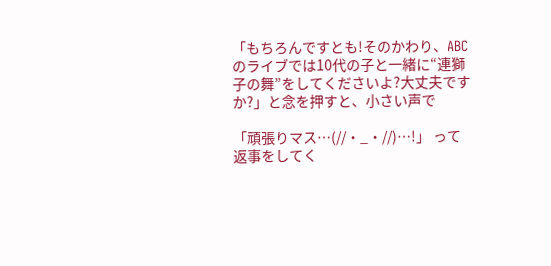「もちろんですとも!そのかわり、ABCのライブでは10代の子と一緒に“連獅子の舞”をしてくださいよ?大丈夫ですか?」と念を押すと、小さい声で

「頑張りマス…(//・_・//)…!」 って返事をしてく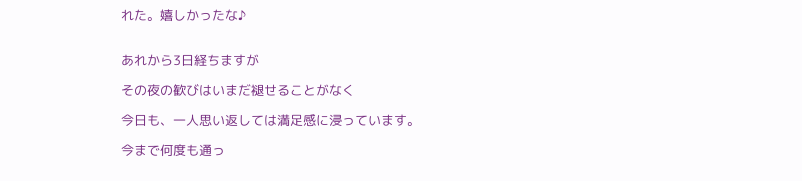れた。嬉しかったな♪


あれから3日経ちますが

その夜の歓びはいまだ褪せることがなく

今日も、一人思い返しては満足感に浸っています。

今まで何度も通っ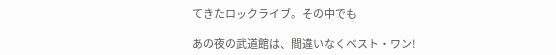てきたロックライブ。その中でも

あの夜の武道館は、間違いなくベスト・ワン!